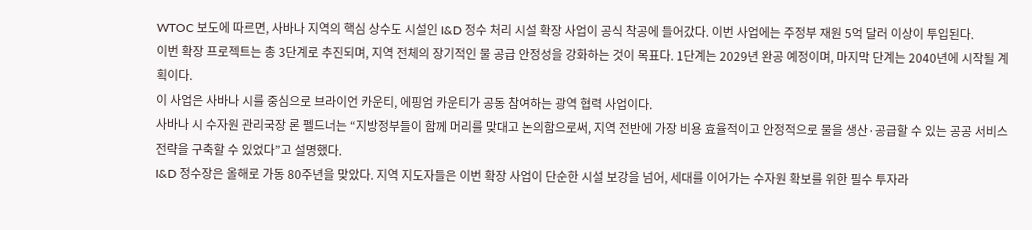WTOC 보도에 따르면, 사바나 지역의 핵심 상수도 시설인 I&D 정수 처리 시설 확장 사업이 공식 착공에 들어갔다. 이번 사업에는 주정부 재원 5억 달러 이상이 투입된다.
이번 확장 프로젝트는 총 3단계로 추진되며, 지역 전체의 장기적인 물 공급 안정성을 강화하는 것이 목표다. 1단계는 2029년 완공 예정이며, 마지막 단계는 2040년에 시작될 계획이다.
이 사업은 사바나 시를 중심으로 브라이언 카운티, 에핑엄 카운티가 공동 참여하는 광역 협력 사업이다.
사바나 시 수자원 관리국장 론 펠드너는 “지방정부들이 함께 머리를 맞대고 논의함으로써, 지역 전반에 가장 비용 효율적이고 안정적으로 물을 생산·공급할 수 있는 공공 서비스 전략을 구축할 수 있었다”고 설명했다.
I&D 정수장은 올해로 가동 80주년을 맞았다. 지역 지도자들은 이번 확장 사업이 단순한 시설 보강을 넘어, 세대를 이어가는 수자원 확보를 위한 필수 투자라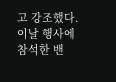고 강조했다.
이날 행사에 참석한 밴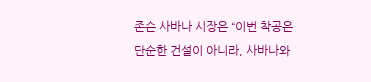존슨 사바나 시장은 “이번 착공은 단순한 건설이 아니라, 사바나와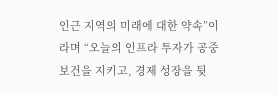인근 지역의 미래에 대한 약속”이라며 “오늘의 인프라 투자가 공중보건을 지키고, 경제 성장을 뒷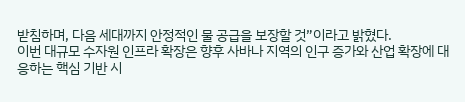받침하며, 다음 세대까지 안정적인 물 공급을 보장할 것”이라고 밝혔다.
이번 대규모 수자원 인프라 확장은 향후 사바나 지역의 인구 증가와 산업 확장에 대응하는 핵심 기반 시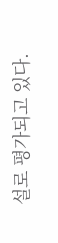설로 평가되고 있다.